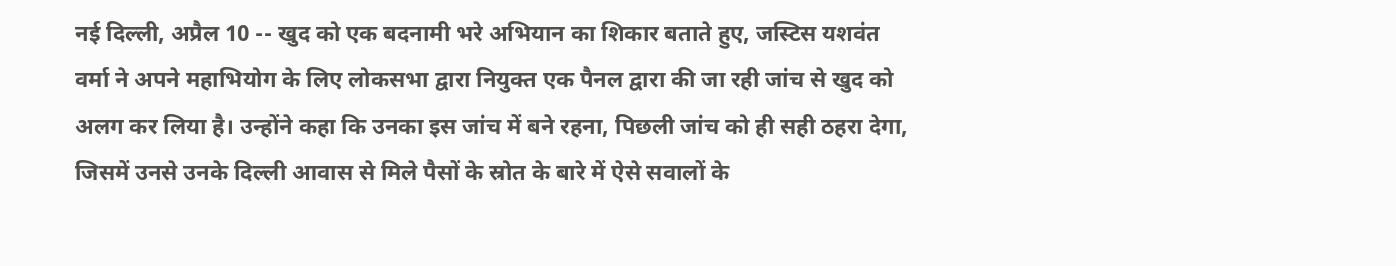नई दिल्ली, अप्रैल 10 -- खुद को एक बदनामी भरे अभियान का शिकार बताते हुए, जस्टिस यशवंत वर्मा ने अपने महाभियोग के लिए लोकसभा द्वारा नियुक्त एक पैनल द्वारा की जा रही जांच से खुद को अलग कर लिया है। उन्होंने कहा कि उनका इस जांच में बने रहना, पिछली जांच को ही सही ठहरा देगा, जिसमें उनसे उनके दिल्ली आवास से मिले पैसों के स्रोत के बारे में ऐसे सवालों के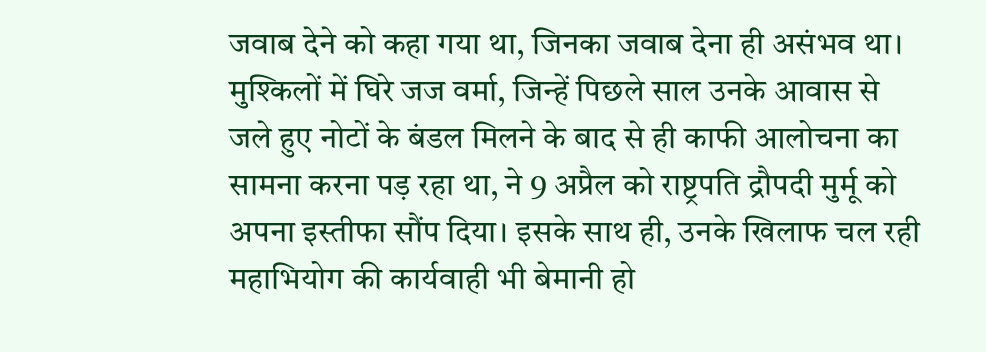जवाब देने को कहा गया था, जिनका जवाब देना ही असंभव था। मुश्किलों में घिरे जज वर्मा, जिन्हें पिछले साल उनके आवास से जले हुए नोटों के बंडल मिलने के बाद से ही काफी आलोचना का सामना करना पड़ रहा था, ने 9 अप्रैल को राष्ट्रपति द्रौपदी मुर्मू को अपना इस्तीफा सौंप दिया। इसके साथ ही, उनके खिलाफ चल रही महाभियोग की कार्यवाही भी बेमानी हो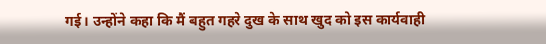गई। उन्होंने कहा कि मैं बहुत गहरे दुख के साथ खुद को इस कार्यवाही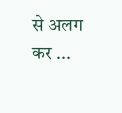से अलग कर ...